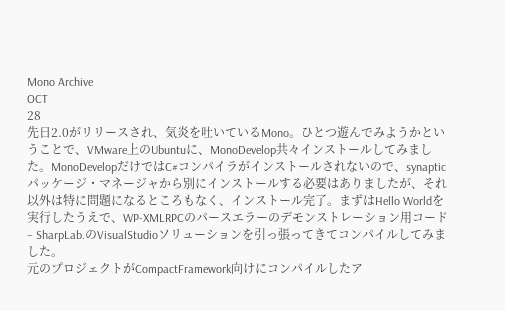Mono Archive
OCT
28
先日2.0がリリースされ、気炎を吐いているMono。ひとつ遊んでみようかということで、VMware上のUbuntuに、MonoDevelop共々インストールしてみました。MonoDevelopだけではC#コンパイラがインストールされないので、synapticパッケージ・マネージャから別にインストールする必要はありましたが、それ以外は特に問題になるところもなく、インストール完了。まずはHello Worldを実行したうえで、WP-XMLRPCのパースエラーのデモンストレーション用コード – SharpLab.のVisualStudioソリューションを引っ張ってきてコンパイルしてみました。
元のプロジェクトがCompactFramework向けにコンパイルしたア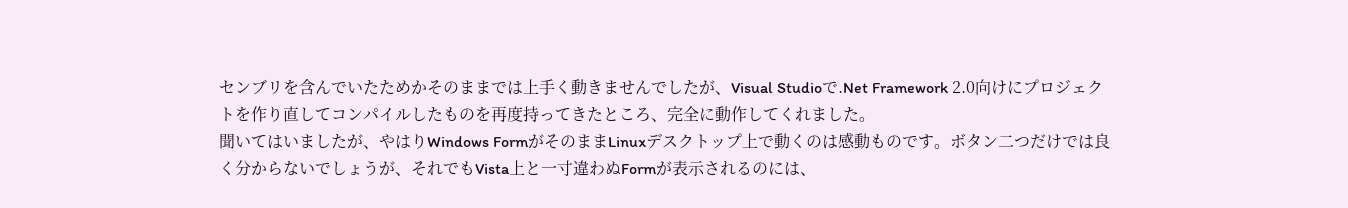センブリを含んでいたためかそのままでは上手く動きませんでしたが、Visual Studioで.Net Framework 2.0向けにプロジェクトを作り直してコンパイルしたものを再度持ってきたところ、完全に動作してくれました。
聞いてはいましたが、やはりWindows FormがそのままLinuxデスクトップ上で動くのは感動ものです。ボタン二つだけでは良く分からないでしょうが、それでもVista上と一寸違わぬFormが表示されるのには、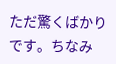ただ驚くばかりです。ちなみ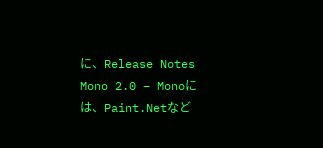に、Release Notes Mono 2.0 – Monoには、Paint.Netなど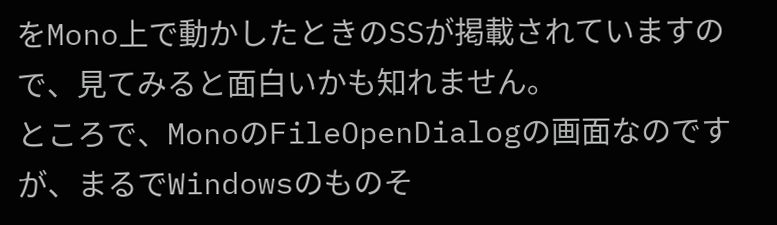をMono上で動かしたときのSSが掲載されていますので、見てみると面白いかも知れません。
ところで、MonoのFileOpenDialogの画面なのですが、まるでWindowsのものそ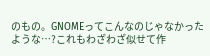のもの。GNOMEってこんなのじゃなかったような…?これもわざわざ似せて作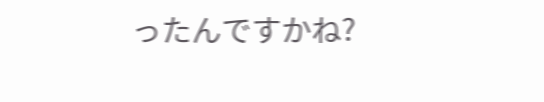ったんですかね?